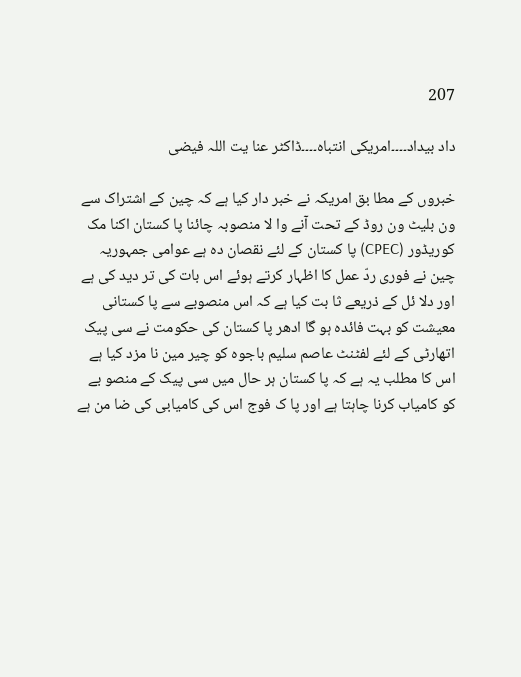207

داد بیداد۔۔۔۔امریکی انتباہ۔۔۔۔ڈاکٹر عنا یت اللہ فیضی

خبروں کے مطا بق امریکہ نے خبر دار کیا ہے کہ چین کے اشتراک سے ون بلیٹ ون روڈ کے تحت آنے وا لا منصوبہ چائنا پا کستان اکنا مک کوریڈور (CPEC) پا کستان کے لئے نقصان دہ ہے عوامی جمہوریہ چین نے فوری ردّ عمل کا اظہار کرتے ہوئے اس بات کی تر دید کی ہے اور دلا ئل کے ذریعے ثا بت کیا ہے کہ اس منصوبے سے پا کستانی معیشت کو بہت فائدہ ہو گا ادھر پا کستان کی حکومت نے سی پیک اتھارٹی کے لئے لفٹنٹ عاصم سلیم باجوہ کو چیر مین نا مزد کیا ہے اس کا مطلب یہ ہے کہ پا کستان ہر حال میں سی پیک کے منصو بے کو کامیاب کرنا چاہتا ہے اور پا ک فوج اس کی کامیابی کی ضا من ہے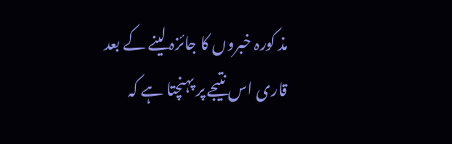مذ کورہ خبروں کا جائزہ لینے کے بعد قاری اس نتیجے پر پہنچتا ہے کہ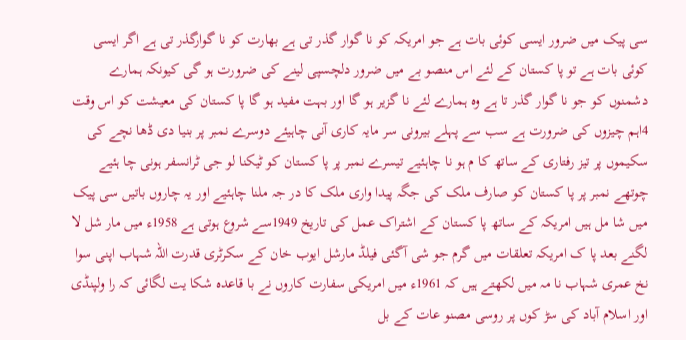سی پیک میں ضرور ایسی کوئی بات ہے جو امریکہ کو نا گوار گذر تی ہے بھارت کو نا گوارگذر تی ہے اگر ایسی کوئی بات ہے تو پا کستان کے لئے اس منصو بے میں ضرور دلچسپی لینے کی ضرورت ہو گی کیونکہ ہمارے دشمنوں کو جو نا گوار گذر تا ہے وہ ہمارے لئے نا گزیر ہو گا اور بہت مفید ہو گا پا کستان کی معیشت کو اس وقت 4اہم چیزوں کی ضرورت ہے سب سے پہلے بیرونی سر مایہ کاری آنی چاہیئے دوسرے نمبر پر بنیا دی ڈھا نچے کی سکیموں پر تیز رفتاری کے ساتھ کا م ہو نا چاہئیے تیسرے نمبر پر پا کستان کو ٹیکنا لو جی ٹرانسفر ہونی چا ہئیے چوتھے نمبر پر پا کستان کو صارف ملک کی جگہ پیدا واری ملک کا در جہ ملنا چاہئیے اور یہ چاروں باتیں سی پیک میں شا مل ہیں امریکہ کے ساتھ پا کستان کے اشتراک عمل کی تاریخ 1949سے شروع ہوتی ہے 1958ء میں مار شل لا لگنے بعد پا ک امریکہ تعلقات میں گرم جو شی آگئی فیلڈ مارشل ایوب خان کے سکرٹری قدرت اللہ شہاب اپنی سوا نخ عمری شہاب نا مہ میں لکھتے ہیں کہ 1961ء میں امریکی سفارت کاروں نے با قاعدہ شکا یت لگائی کہ را ولپنڈی اور اسلام آباد کی سڑ کوں پر روسی مصنو عات کے بل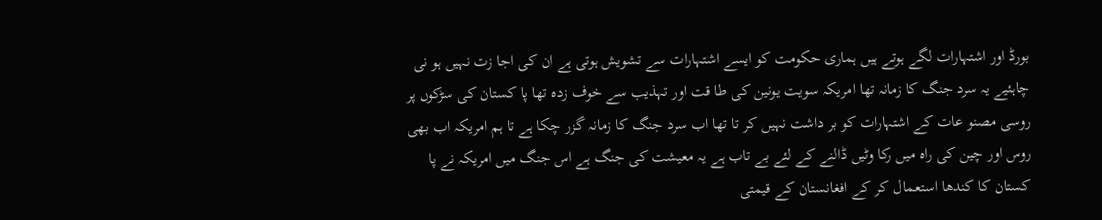بورڈ اور اشتہارات لگے ہوتے ہیں ہماری حکومت کو ایسے اشتہارات سے تشویش ہوتی ہے ان کی اجا زت نہیں ہو نی چاہئیے یہ سرد جنگ کا زمانہ تھا امریکہ سویت یونین کی طا قت اور تہذیب سے خوف زدہ تھا پا کستان کی سڑکوں پر روسی مصنو عات کے اشتہارات کو بر داشت نہیں کر تا تھا اب سرد جنگ کا زمانہ گزر چکا ہے تا ہم امریکہ اب بھی روس اور چین کی راہ میں رکا وٹیں ڈالنے کے لئے بے تاب ہے یہ معیشت کی جنگ ہے اس جنگ میں امریکہ نے پا کستان کا کندھا استعمال کر کے افغانستان کے قیمتی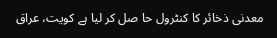معدنی ذخائر کا کنٹرول حا صل کر لیا ہے کویت، عراق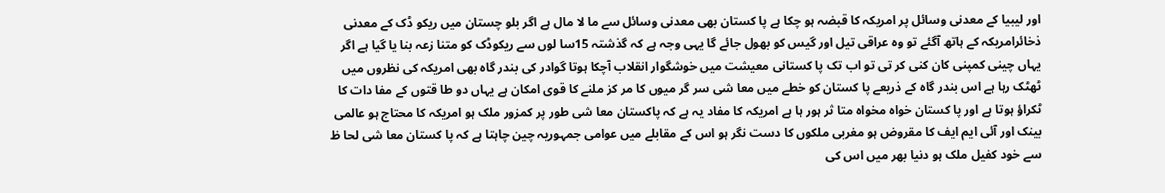اور لیبیا کے معدنی وسائل پر امریکہ کا قبضہ ہو چکا ہے پا کستان بھی معدنی وسائل سے ما لا مال ہے اگر بلو چستان میں ریکو ڈک کے معدنی ذخائرامریکہ کے ہاتھ آگئے تو وہ عراقی تیل اور گیس کو بھول جائے گا یہی وجہ ہے کہ گذشتہ 15سا لوں سے ریکوڈک کو متنا زعہ بنا یا گیا ہے اگر یہاں چینی کمپنی کان کنی کر تی تو اب تک پا کستانی معیشت میں خوشگوار انقلاب آچکا ہوتا گوادر کی بندر گاہ بھی امریکہ کی نظروں میں ٹھٹک رہا ہے اس بندر گاہ کے ذریعے پا کستان کو خطے میں معا شی سر گر میوں کا مر کز ملنے کا قوی امکان ہے یہاں دو طا قتوں کے مفا دات کا ٹکراؤ ہوتا ہے اور پا کستان خواہ مخواہ متا ثر ہور ہا ہے امریکہ کا مفاد یہ ہے کہ پاکستان معا شی طور پر کمزور ملک ہو امریکہ کا محتاج ہو عالمی بینک اور آئی ایم ایف کا مقروض ہو مغربی ملکوں کا دست نگر ہو اس کے مقابلے میں عوامی جمہوریہ چین چاہتا ہے کہ پا کستان معا شی لحا ظ سے خود کفیل ملک ہو دنیا بھر میں اس کی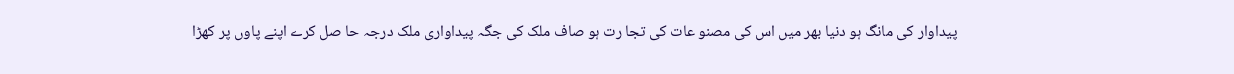پیداوار کی مانگ ہو دنیا بھر میں اس کی مصنو عات کی تجا رت ہو صاف ملک کی جگہ پیداواری ملک درجہ حا صل کرے اپنے پاوں پر کھڑا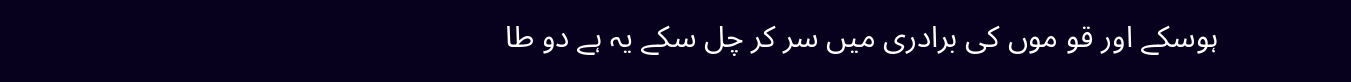ہوسکے اور قو موں کی برادری میں سر کر چل سکے یہ ہے دو طا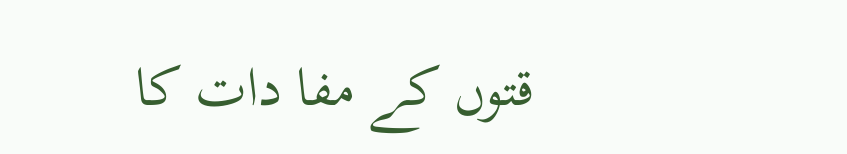قتوں کے مفا دات کا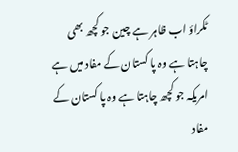ٹکراؤ اب ظاہر ہے چین جو کچھ بھی چاہتا ہے وہ پا کستان کے مفاد میں ہے امریکہ جو کچھ چاہتا ہے وہ پا کستان کے مفاد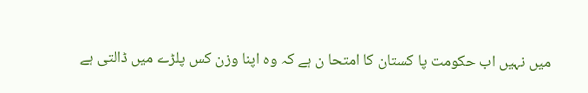میں نہیں اب حکومت پا کستان کا امتحا ن ہے کہ وہ اپنا وزن کس پلڑے میں ڈالتی ہے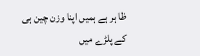ظا ہر ہے ہمیں اپنا وزن چین ہی کے پلڑے میں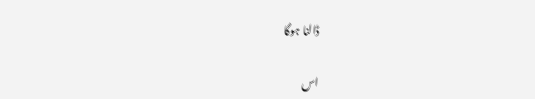ڈالنا ہوگا

اس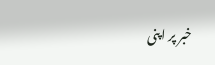خبر پر اپنی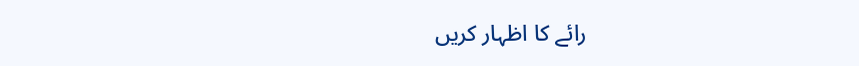رائے کا اظہار کریں